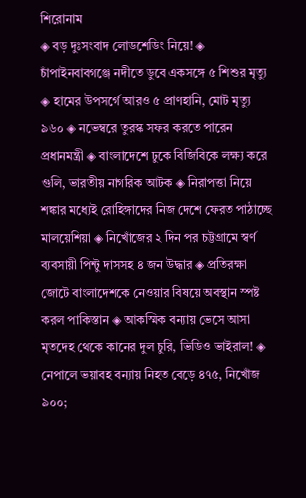শিরোনাম
◈ বড় দুঃসংবাদ লোডশেডিং নিয়ে! ◈ চাঁপাইনবাবগঞ্জে নদীতে ডুবে একসঙ্গে ৫ শিশুর মৃত্যু ◈ হামের উপসর্গে আরও ৫ প্রাণহানি, মোট মৃত্যু ৯৬০ ◈ নভেম্বরে তুরস্ক সফর করতে পারেন প্রধানমন্ত্রী ◈ বাংলাদেশে ঢুকে বিজিবিকে লক্ষ্য করে গুলি, ভারতীয় নাগরিক আটক ◈ নিরাপত্তা নিয়ে শঙ্কার মধ্যেই রোহিঙ্গাদের নিজ দেশে ফেরত পাঠাচ্ছে মালয়েশিয়া ◈ নিখোঁজের ২ দিন পর চট্টগ্রামে স্বর্ণ ব্যবসায়ী পিন্টু দাসসহ ৪ জন উদ্ধার ◈ প্রতিরক্ষা জোটে বাংলাদেশকে নেওয়ার বিষয়ে অবস্থান স্পষ্ট করল পাকিস্তান ◈ আকস্মিক বন্যায় ভেসে আসা মৃতদেহ থেকে কানের দুল চুরি, ভিডিও ভাইরাল! ◈ নেপালে ভয়াবহ বন্যায় নিহত বেড়ে ৪৭৫, নিখোঁজ ৯০০;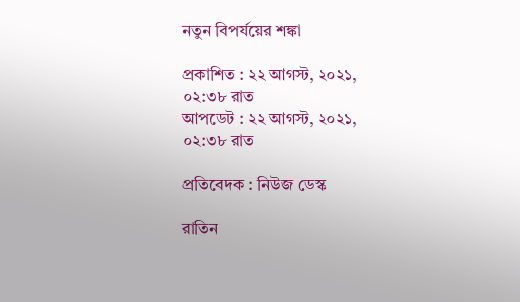নতুন বিপর্যয়ের শঙ্কা

প্রকাশিত : ২২ আগস্ট, ২০২১, ০২:৩৮ রাত
আপডেট : ২২ আগস্ট, ২০২১, ০২:৩৮ রাত

প্রতিবেদক : নিউজ ডেস্ক

রাতিন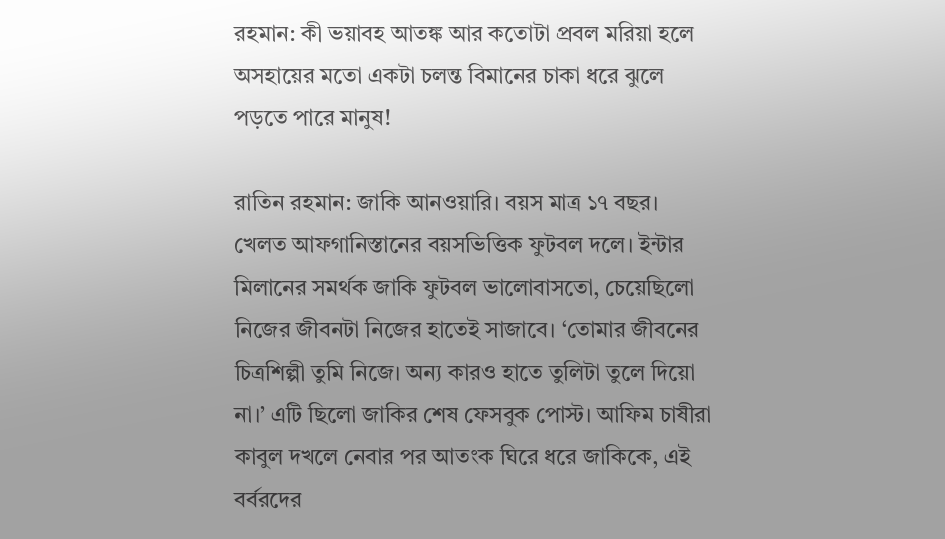রহমান: কী ভয়াবহ আতঙ্ক আর কতোটা প্রবল মরিয়া হলে অসহায়ের মতো একটা চলন্ত বিমানের চাকা ধরে ঝুলে পড়তে পারে মানুষ!

রাতিন রহমান: জাকি আনওয়ারি। বয়স মাত্র ১৭ বছর। খেলত আফগানিস্তানের বয়সভিত্তিক ফুটবল দলে। ইন্টার মিলানের সমর্থক জাকি ফুটবল ভালোবাসতো, চেয়েছিলো নিজের জীবনটা নিজের হাতেই সাজাবে। ‘তোমার জীবনের চিত্রশিল্পী তুমি নিজে। অন্য কারও হাতে তুলিটা তুলে দিয়ো না।’ এটি ছিলো জাকির শেষ ফেসবুক পোস্ট। আফিম চাষীরা কাবুল দখলে নেবার পর আতংক ঘিরে ধরে জাকিকে, এই বর্বরদের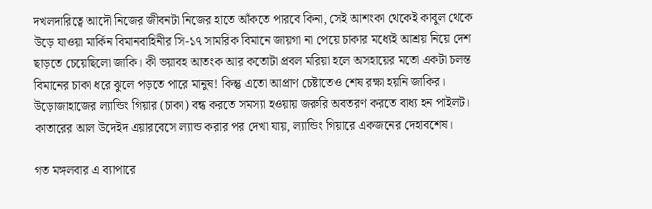দখলদারিত্বে আদৌ নিজের জীবনটা নিজের হাতে আঁকতে পারবে কিনা, সেই আশংকা থেকেই কাবুল থেকে উড়ে যাওয়া মার্কিন বিমানবাহিনীর সি-১৭ সামরিক বিমানে জায়গা না পেয়ে চাকার মধ্যেই আশ্রয় নিয়ে দেশ ছাড়তে চেয়েছিলো জাকি। কী ভয়াবহ আতংক আর কতোটা প্রবল মরিয়া হলে অসহায়ের মতো একটা চলন্ত বিমানের চাকা ধরে ঝুলে পড়তে পারে মানুষ! কিন্তু এতো আপ্রাণ চেষ্টাতেও শেষ রক্ষা হয়নি জাকির। উড়োজাহাজের ল্যান্ডিং গিয়ার (চাকা) বন্ধ করতে সমস্যা হওয়ায় জরুরি অবতরণ করতে বাধ্য হন পাইলট। কাতারের আল উদেইদ এয়ারবেসে ল্যান্ড করার পর দেখা যায়, ল্যান্ডিং গিয়ারে একজনের দেহাবশেষ।

গত মঙ্গলবার এ ব্যাপারে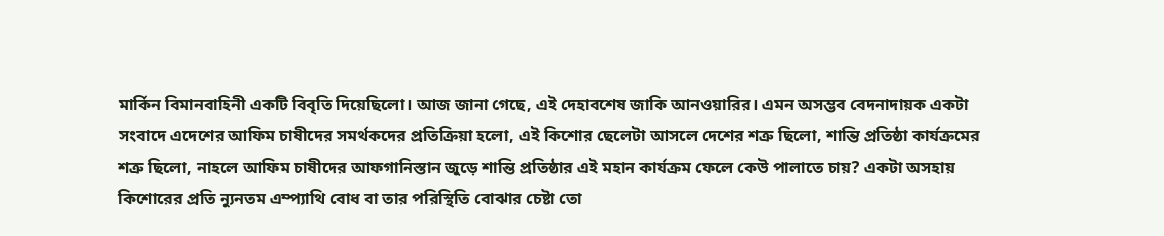মার্কিন বিমানবাহিনী একটি বিবৃতি দিয়েছিলো। আজ জানা গেছে, এই দেহাবশেষ জাকি আনওয়ারির। এমন অসম্ভব বেদনাদায়ক একটা সংবাদে এদেশের আফিম চাষীদের সমর্থকদের প্রতিক্রিয়া হলো, এই কিশোর ছেলেটা আসলে দেশের শত্রু ছিলো, শান্তি প্রতিষ্ঠা কার্যক্রমের শত্রু ছিলো, নাহলে আফিম চাষীদের আফগানিস্তান জুড়ে শান্তি প্রতিষ্ঠার এই মহান কার্যক্রম ফেলে কেউ পালাতে চায়? একটা অসহায় কিশোরের প্রতি ন্যুনতম এম্প্যাথি বোধ বা তার পরিস্থিতি বোঝার চেষ্টা তো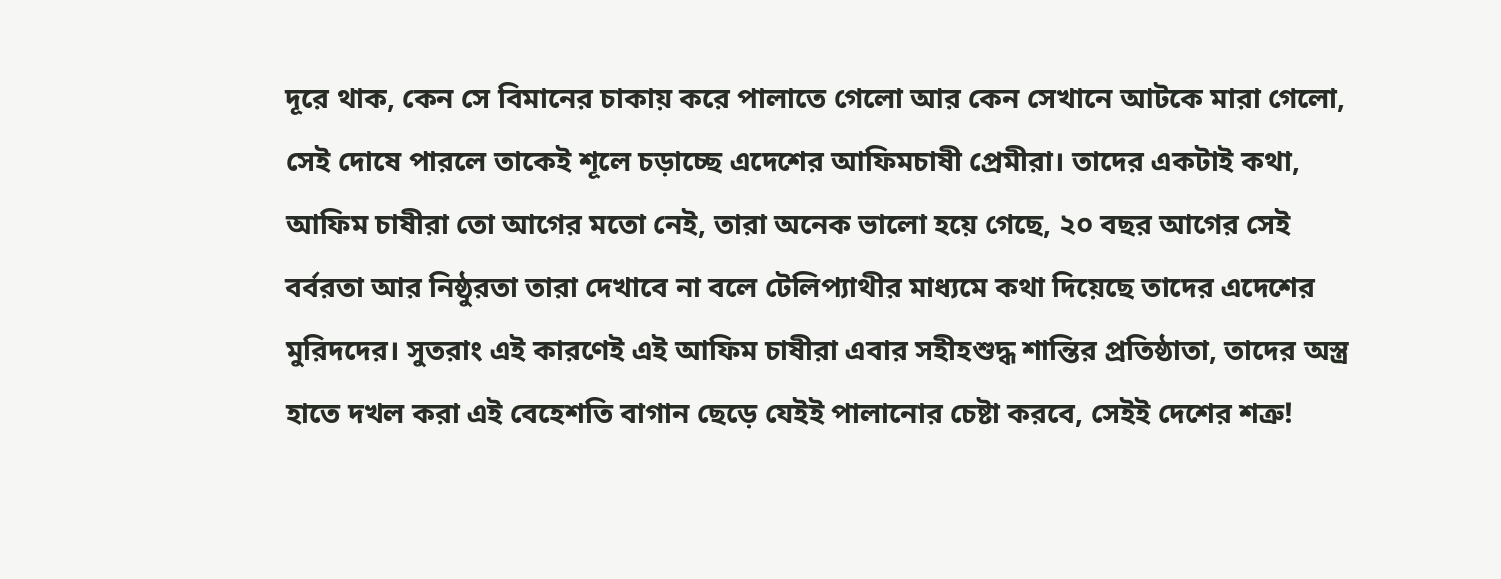দূরে থাক, কেন সে বিমানের চাকায় করে পালাতে গেলো আর কেন সেখানে আটকে মারা গেলো, সেই দোষে পারলে তাকেই শূলে চড়াচ্ছে এদেশের আফিমচাষী প্রেমীরা। তাদের একটাই কথা, আফিম চাষীরা তো আগের মতো নেই, তারা অনেক ভালো হয়ে গেছে, ২০ বছর আগের সেই বর্বরতা আর নিষ্ঠুরতা তারা দেখাবে না বলে টেলিপ্যাথীর মাধ্যমে কথা দিয়েছে তাদের এদেশের মুরিদদের। সুতরাং এই কারণেই এই আফিম চাষীরা এবার সহীহশুদ্ধ শান্তির প্রতিষ্ঠাতা, তাদের অস্ত্র হাতে দখল করা এই বেহেশতি বাগান ছেড়ে যেইই পালানোর চেষ্টা করবে, সেইই দেশের শত্রু!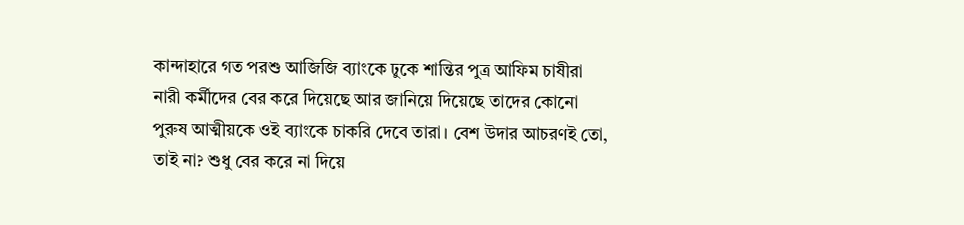কান্দাহারে গত পরশু আজিজি ব্যাংকে ঢুকে শান্তির পুত্র আফিম চাষীরা নারী কর্মীদের বের করে দিয়েছে আর জানিয়ে দিয়েছে তাদের কোনো পুরুষ আত্মীয়কে ওই ব্যাংকে চাকরি দেবে তারা। বেশ উদার আচরণই তো, তাই না? শুধু বের করে না দিয়ে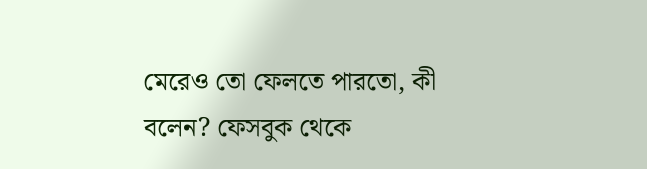মেরেও তো ফেলতে পারতো, কী বলেন? ফেসবুক থেকে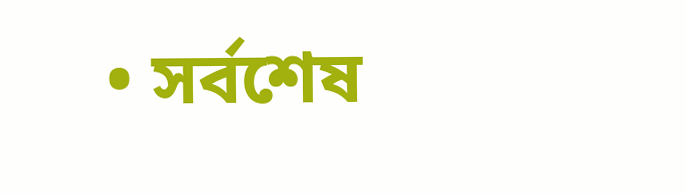• সর্বশেষ